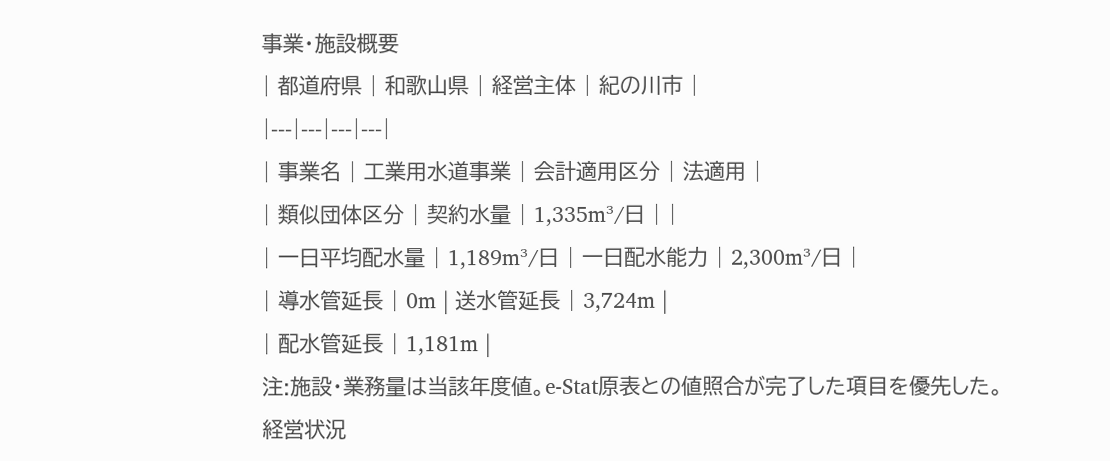事業・施設概要
| 都道府県 | 和歌山県 | 経営主体 | 紀の川市 |
|---|---|---|---|
| 事業名 | 工業用水道事業 | 会計適用区分 | 法適用 |
| 類似団体区分 | 契約水量 | 1,335m³/日 | |
| 一日平均配水量 | 1,189m³/日 | 一日配水能力 | 2,300m³/日 |
| 導水管延長 | 0m | 送水管延長 | 3,724m |
| 配水管延長 | 1,181m |
注:施設・業務量は当該年度値。e-Stat原表との値照合が完了した項目を優先した。
経営状況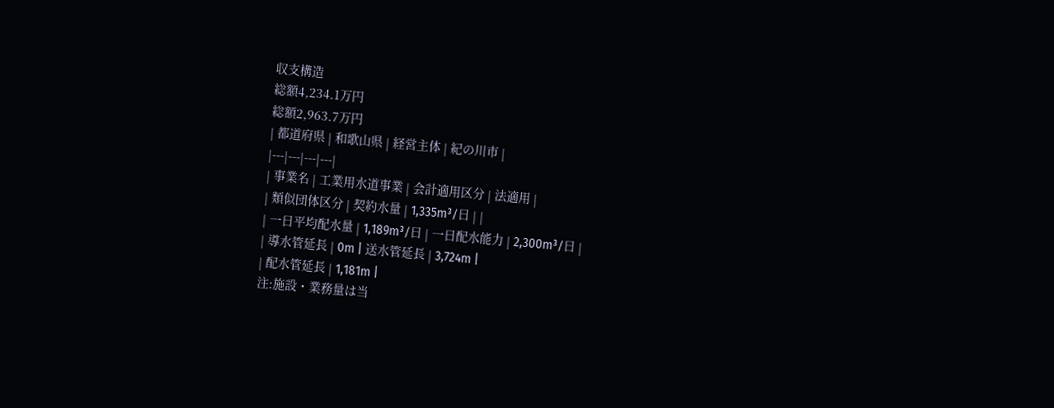収支構造
総額4,234.1万円
総額2,963.7万円
| 都道府県 | 和歌山県 | 経営主体 | 紀の川市 |
|---|---|---|---|
| 事業名 | 工業用水道事業 | 会計適用区分 | 法適用 |
| 類似団体区分 | 契約水量 | 1,335m³/日 | |
| 一日平均配水量 | 1,189m³/日 | 一日配水能力 | 2,300m³/日 |
| 導水管延長 | 0m | 送水管延長 | 3,724m |
| 配水管延長 | 1,181m |
注:施設・業務量は当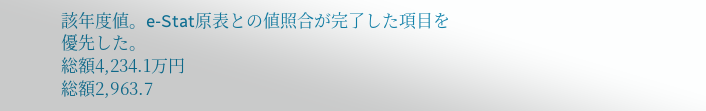該年度値。e-Stat原表との値照合が完了した項目を優先した。
総額4,234.1万円
総額2,963.7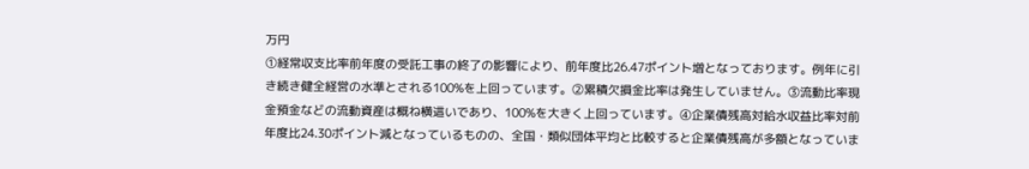万円
①経常収支比率前年度の受託工事の終了の影響により、前年度比26.47ポイント増となっております。例年に引き続き健全経営の水準とされる100%を上回っています。②累積欠損金比率は発生していません。③流動比率現金預金などの流動資産は概ね横這いであり、100%を大きく上回っています。④企業債残高対給水収益比率対前年度比24.30ポイント減となっているものの、全国・類似団体平均と比較すると企業債残高が多額となっていま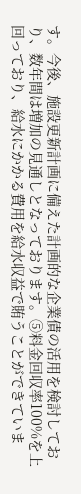す。今後、施設更新計画に備えた計画的な企業債の活用を検討しており、数年間は増加の見通しとなっております。⑤料金回収率100%を上回っており、給水にかかる費用を給水収益で賄うことができていま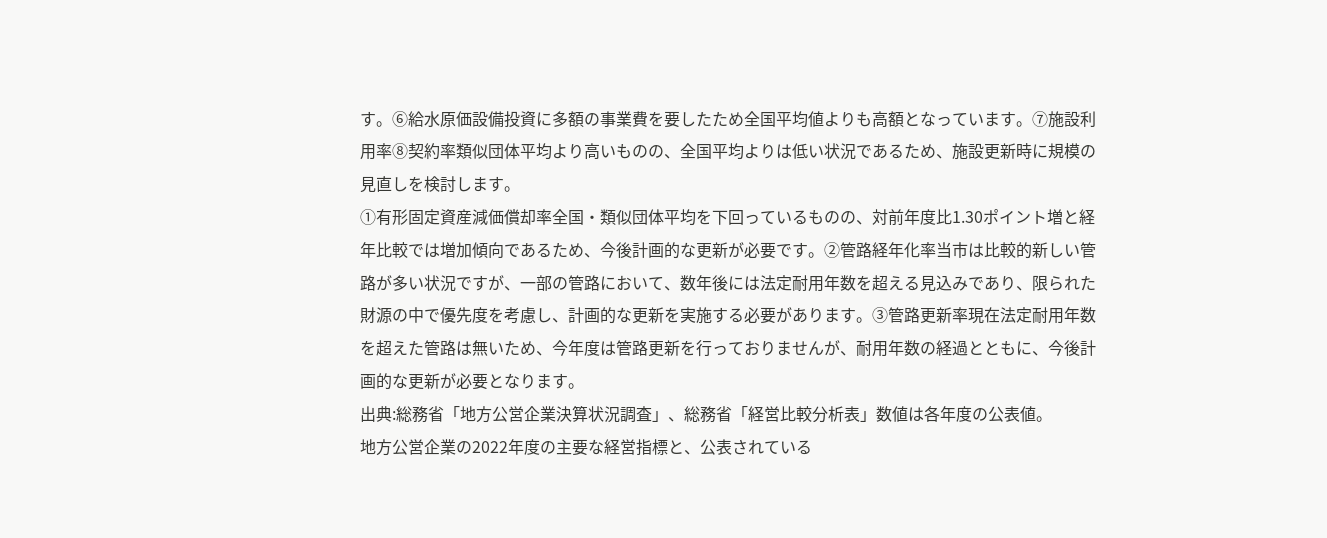す。⑥給水原価設備投資に多額の事業費を要したため全国平均値よりも高額となっています。⑦施設利用率⑧契約率類似団体平均より高いものの、全国平均よりは低い状況であるため、施設更新時に規模の見直しを検討します。
①有形固定資産減価償却率全国・類似団体平均を下回っているものの、対前年度比1.30ポイント増と経年比較では増加傾向であるため、今後計画的な更新が必要です。②管路経年化率当市は比較的新しい管路が多い状況ですが、一部の管路において、数年後には法定耐用年数を超える見込みであり、限られた財源の中で優先度を考慮し、計画的な更新を実施する必要があります。③管路更新率現在法定耐用年数を超えた管路は無いため、今年度は管路更新を行っておりませんが、耐用年数の経過とともに、今後計画的な更新が必要となります。
出典:総務省「地方公営企業決算状況調査」、総務省「経営比較分析表」数値は各年度の公表値。
地方公営企業の2022年度の主要な経営指標と、公表されている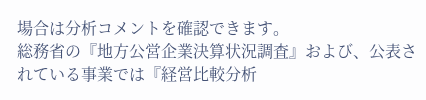場合は分析コメントを確認できます。
総務省の『地方公営企業決算状況調査』および、公表されている事業では『経営比較分析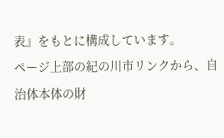表』をもとに構成しています。
ページ上部の紀の川市リンクから、自治体本体の財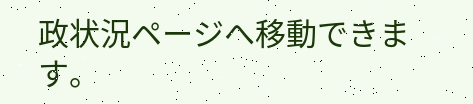政状況ページへ移動できます。